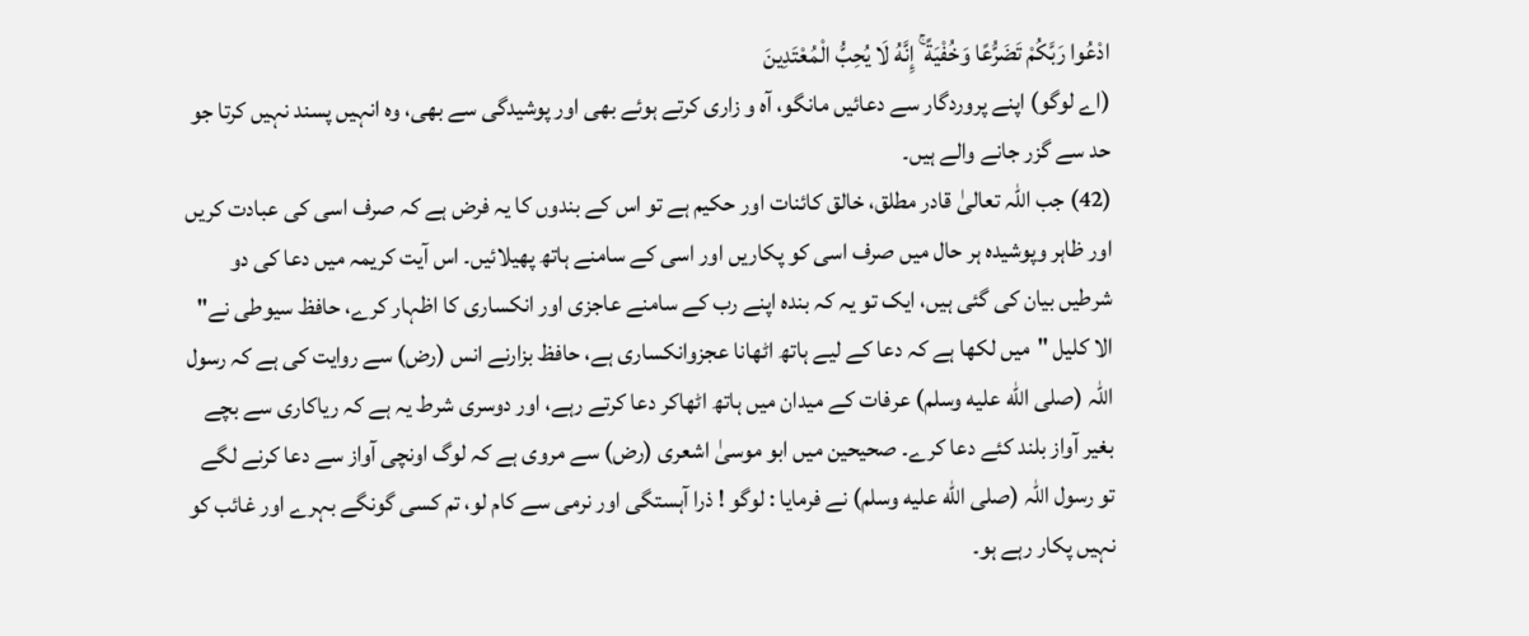ادْعُوا رَبَّكُمْ تَضَرُّعًا وَخُفْيَةً ۚ إِنَّهُ لَا يُحِبُّ الْمُعْتَدِينَ
(اے لوگو) اپنے پروردگار سے دعائیں مانگو، آہ و زاری کرتے ہوئے بھی اور پوشیدگی سے بھی، وہ انہیں پسند نہیں کرتا جو حد سے گزر جانے والے ہیں۔
(42) جب اللہ تعالیٰ قادر مطلق، خالق کائنات اور حکیم ہے تو اس کے بندوں کا یہ فرض ہے کہ صرف اسی کی عبادت کریں اور ظاہر وپوشیدہ ہر حال میں صرف اسی کو پکاریں اور اسی کے سامنے ہاتھ پھیلائیں۔ اس آیت کریمہ میں دعا کی دو شرطیں بیان کی گئی ہیں، ایک تو یہ کہ بندہ اپنے رب کے سامنے عاجزی اور انکساری کا اظہار کرے، حافظ سیوطی نے" الا کلیل "میں لکھا ہے کہ دعا کے لیے ہاتھ اٹھانا عجزوانکساری ہے، حافظ بزارنے انس (رض) سے روایت کی ہے کہ رسول اللہ (صلى الله عليه وسلم) عرفات کے میدان میں ہاتھ اٹھاکر دعا کرتے رہے، اور دوسری شرط یہ ہے کہ ریاکاری سے بچے بغیر آواز بلند کئے دعا کرے۔ صحیحین میں ابو موسیٰ اشعری (رض) سے مروی ہے کہ لوگ اونچی آواز سے دعا کرنے لگے تو رسول اللہ (صلى الله عليه وسلم) نے فرمایا : لوگو ! ذرا آہستگی اور نرمی سے کام لو، تم کسی گونگے بہرے اور غائب کو نہیں پکار رہے ہو۔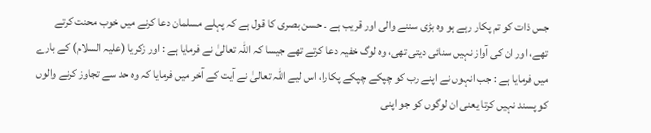جس ذات کو تم پکار رہے ہو وہ بڑی سننے والی اور قریب ہے ۔ حسن بصری کا قول ہے کہ پہلے مسلمان دعا کرنے میں خوب محنت کرتے تھے، اور ان کی آواز نہیں سنائی دیتی تھی، وہ لوگ خفیہ دعا کرتے تھے جیسا کہ اللہ تعالیٰ نے فرمایا ہے : اور زکریا (علیہ السلام) کے بارے میں فرمایا ہے : جب انہوں نے اپنے رب کو چپکے چپکے پکارا، اس لیے اللہ تعالیٰ نے آیت کے آخر میں فرمایا کہ وہ حد سے تجاوز کرنے والوں کو پسند نہیں کرتا یعنی ان لوگوں کو جو اپنی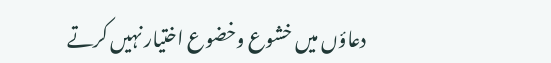دعاؤں میں خشوع وخضوع اختیار نہیں کرتے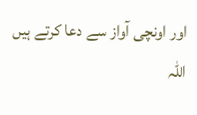اور اونچی آواز سے دعا کرتے ہیں اللہ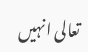تعالی انہیں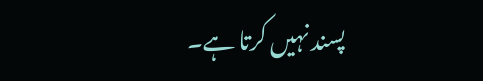پسند نہیں کرتا ہے۔